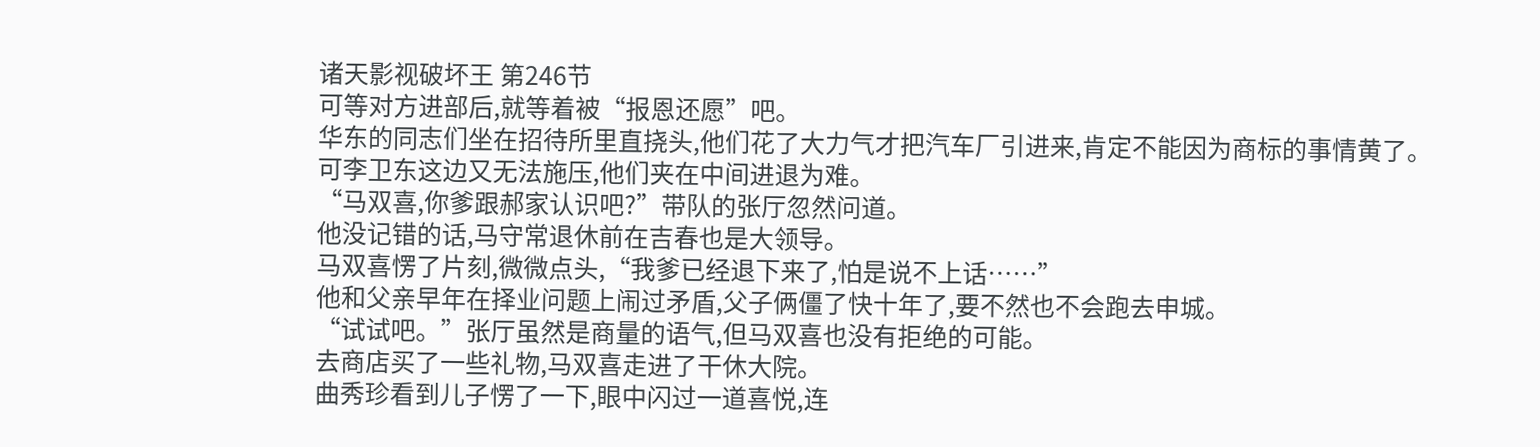诸天影视破坏王 第246节
可等对方进部后,就等着被“报恩还愿”吧。
华东的同志们坐在招待所里直挠头,他们花了大力气才把汽车厂引进来,肯定不能因为商标的事情黄了。
可李卫东这边又无法施压,他们夹在中间进退为难。
“马双喜,你爹跟郝家认识吧?”带队的张厅忽然问道。
他没记错的话,马守常退休前在吉春也是大领导。
马双喜愣了片刻,微微点头,“我爹已经退下来了,怕是说不上话……”
他和父亲早年在择业问题上闹过矛盾,父子俩僵了快十年了,要不然也不会跑去申城。
“试试吧。”张厅虽然是商量的语气,但马双喜也没有拒绝的可能。
去商店买了一些礼物,马双喜走进了干休大院。
曲秀珍看到儿子愣了一下,眼中闪过一道喜悦,连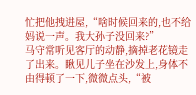忙把他拽进屋,“啥时候回来的,也不给妈说一声。我大孙子没回来?”
马守常听见客厅的动静,摘掉老花镜走了出来。瞅见儿子坐在沙发上,身体不由得顿了一下,微微点头,“被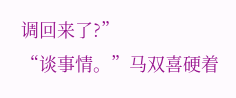调回来了?”
“谈事情。”马双喜硬着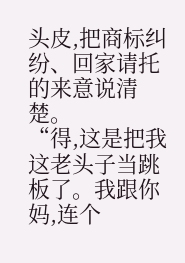头皮,把商标纠纷、回家请托的来意说清楚。
“得,这是把我这老头子当跳板了。我跟你妈,连个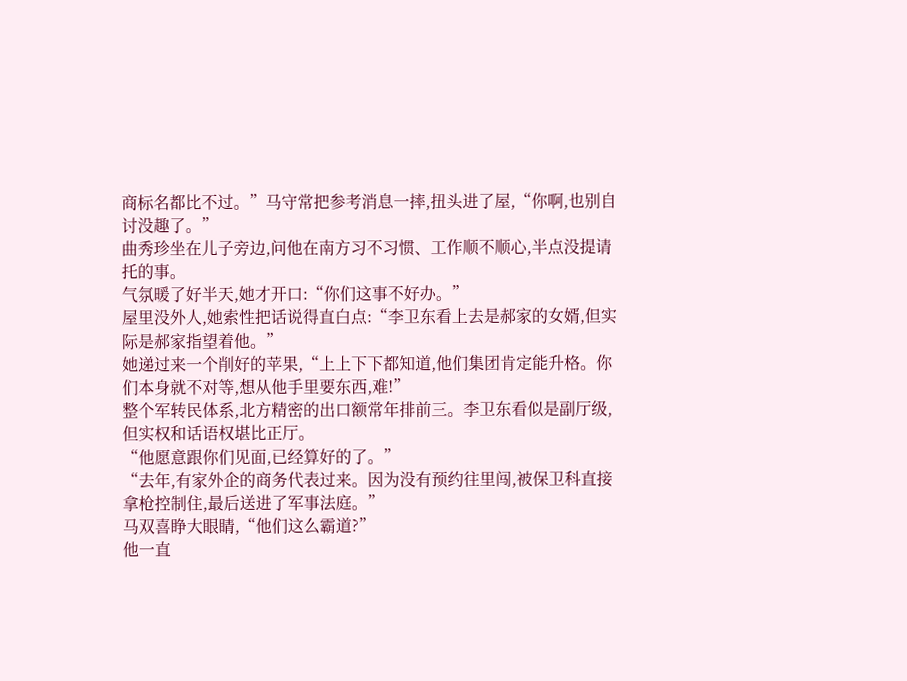商标名都比不过。”马守常把参考消息一摔,扭头进了屋,“你啊,也别自讨没趣了。”
曲秀珍坐在儿子旁边,问他在南方习不习惯、工作顺不顺心,半点没提请托的事。
气氛暖了好半天,她才开口:“你们这事不好办。”
屋里没外人,她索性把话说得直白点:“李卫东看上去是郝家的女婿,但实际是郝家指望着他。”
她递过来一个削好的苹果,“上上下下都知道,他们集团肯定能升格。你们本身就不对等,想从他手里要东西,难!”
整个军转民体系,北方精密的出口额常年排前三。李卫东看似是副厅级,但实权和话语权堪比正厅。
“他愿意跟你们见面,已经算好的了。”
“去年,有家外企的商务代表过来。因为没有预约往里闯,被保卫科直接拿枪控制住,最后送进了军事法庭。”
马双喜睁大眼睛,“他们这么霸道?”
他一直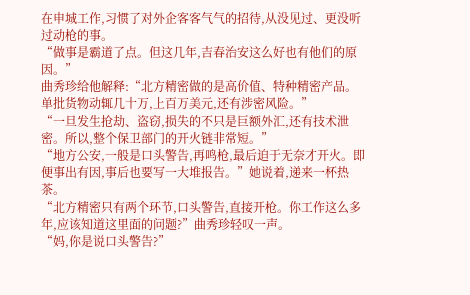在申城工作,习惯了对外企客客气气的招待,从没见过、更没听过动枪的事。
“做事是霸道了点。但这几年,吉春治安这么好也有他们的原因。”
曲秀珍给他解释:“北方精密做的是高价值、特种精密产品。单批货物动辄几十万,上百万美元,还有涉密风险。”
“一旦发生抢劫、盗窃,损失的不只是巨额外汇,还有技术泄密。所以,整个保卫部门的开火链非常短。”
“地方公安,一般是口头警告,再鸣枪,最后迫于无奈才开火。即便事出有因,事后也要写一大堆报告。”她说着,递来一杯热茶。
“北方精密只有两个环节,口头警告,直接开枪。你工作这么多年,应该知道这里面的问题?”曲秀珍轻叹一声。
“妈,你是说口头警告?”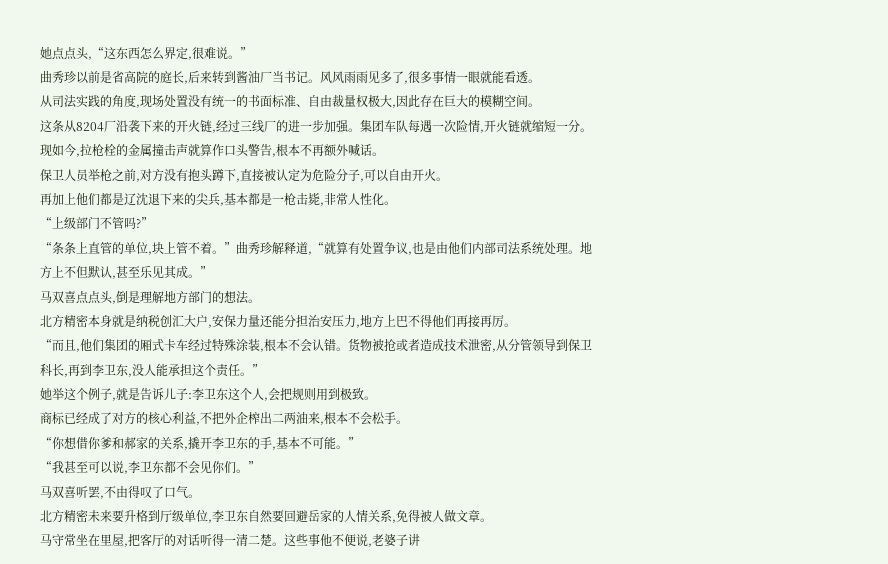她点点头,“这东西怎么界定,很难说。”
曲秀珍以前是省高院的庭长,后来转到酱油厂当书记。风风雨雨见多了,很多事情一眼就能看透。
从司法实践的角度,现场处置没有统一的书面标准、自由裁量权极大,因此存在巨大的模糊空间。
这条从8204厂沿袭下来的开火链,经过三线厂的进一步加强。集团车队每遇一次险情,开火链就缩短一分。
现如今,拉枪栓的金属撞击声就算作口头警告,根本不再额外喊话。
保卫人员举枪之前,对方没有抱头蹲下,直接被认定为危险分子,可以自由开火。
再加上他们都是辽沈退下来的尖兵,基本都是一枪击毙,非常人性化。
“上级部门不管吗?”
“条条上直管的单位,块上管不着。”曲秀珍解释道,“就算有处置争议,也是由他们内部司法系统处理。地方上不但默认,甚至乐见其成。”
马双喜点点头,倒是理解地方部门的想法。
北方精密本身就是纳税创汇大户,安保力量还能分担治安压力,地方上巴不得他们再接再厉。
“而且,他们集团的厢式卡车经过特殊涂装,根本不会认错。货物被抢或者造成技术泄密,从分管领导到保卫科长,再到李卫东,没人能承担这个责任。”
她举这个例子,就是告诉儿子:李卫东这个人,会把规则用到极致。
商标已经成了对方的核心利益,不把外企榨出二两油来,根本不会松手。
“你想借你爹和郝家的关系,撬开李卫东的手,基本不可能。”
“我甚至可以说,李卫东都不会见你们。”
马双喜听罢,不由得叹了口气。
北方精密未来要升格到厅级单位,李卫东自然要回避岳家的人情关系,免得被人做文章。
马守常坐在里屋,把客厅的对话听得一清二楚。这些事他不便说,老婆子讲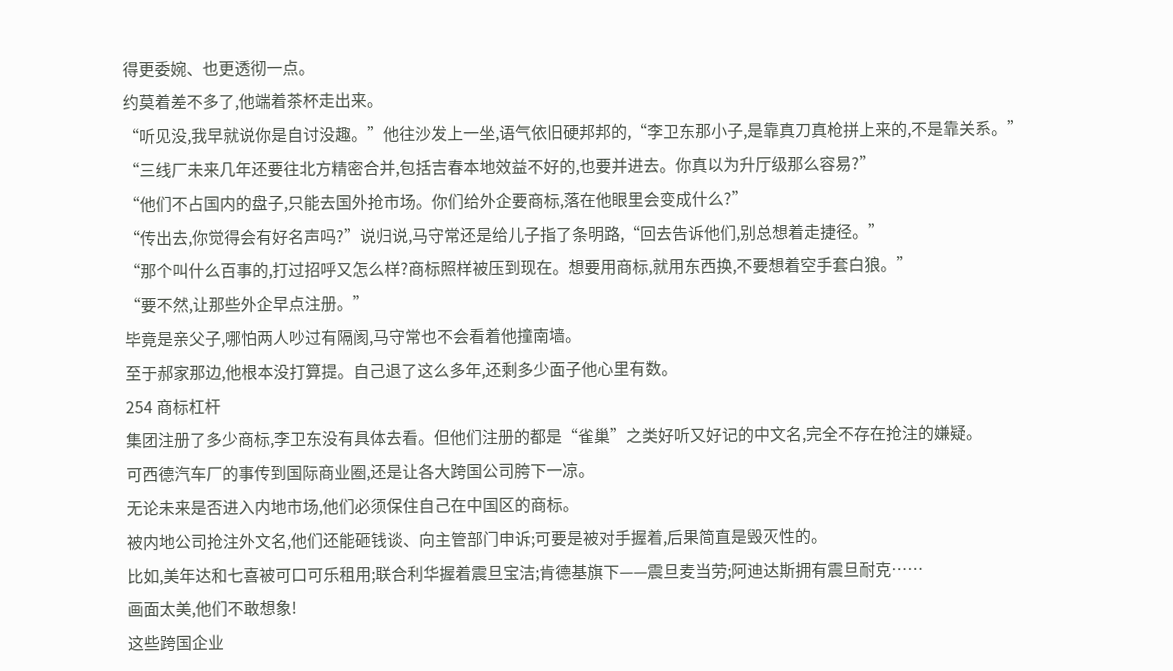得更委婉、也更透彻一点。
约莫着差不多了,他端着茶杯走出来。
“听见没,我早就说你是自讨没趣。”他往沙发上一坐,语气依旧硬邦邦的,“李卫东那小子,是靠真刀真枪拼上来的,不是靠关系。”
“三线厂未来几年还要往北方精密合并,包括吉春本地效益不好的,也要并进去。你真以为升厅级那么容易?”
“他们不占国内的盘子,只能去国外抢市场。你们给外企要商标,落在他眼里会变成什么?”
“传出去,你觉得会有好名声吗?”说归说,马守常还是给儿子指了条明路,“回去告诉他们,别总想着走捷径。”
“那个叫什么百事的,打过招呼又怎么样?商标照样被压到现在。想要用商标,就用东西换,不要想着空手套白狼。”
“要不然,让那些外企早点注册。”
毕竟是亲父子,哪怕两人吵过有隔阂,马守常也不会看着他撞南墙。
至于郝家那边,他根本没打算提。自己退了这么多年,还剩多少面子他心里有数。
254 商标杠杆
集团注册了多少商标,李卫东没有具体去看。但他们注册的都是“雀巢”之类好听又好记的中文名,完全不存在抢注的嫌疑。
可西德汽车厂的事传到国际商业圈,还是让各大跨国公司胯下一凉。
无论未来是否进入内地市场,他们必须保住自己在中国区的商标。
被内地公司抢注外文名,他们还能砸钱谈、向主管部门申诉;可要是被对手握着,后果简直是毁灭性的。
比如,美年达和七喜被可口可乐租用;联合利华握着震旦宝洁;肯德基旗下——震旦麦当劳;阿迪达斯拥有震旦耐克……
画面太美,他们不敢想象!
这些跨国企业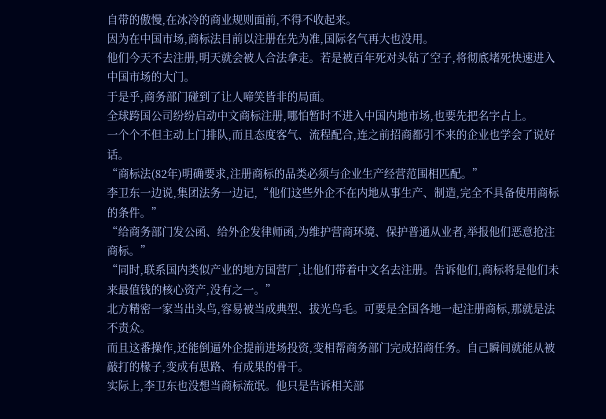自带的傲慢,在冰冷的商业规则面前,不得不收起来。
因为在中国市场,商标法目前以注册在先为准,国际名气再大也没用。
他们今天不去注册,明天就会被人合法拿走。若是被百年死对头钻了空子,将彻底堵死快速进入中国市场的大门。
于是乎,商务部门碰到了让人啼笑皆非的局面。
全球跨国公司纷纷启动中文商标注册,哪怕暂时不进入中国内地市场,也要先把名字占上。
一个个不但主动上门排队,而且态度客气、流程配合,连之前招商都引不来的企业也学会了说好话。
“商标法(82年)明确要求,注册商标的品类必须与企业生产经营范围相匹配。”
李卫东一边说,集团法务一边记,“他们这些外企不在内地从事生产、制造,完全不具备使用商标的条件。”
“给商务部门发公函、给外企发律师函,为维护营商环境、保护普通从业者,举报他们恶意抢注商标。”
“同时,联系国内类似产业的地方国营厂,让他们带着中文名去注册。告诉他们,商标将是他们未来最值钱的核心资产,没有之一。”
北方精密一家当出头鸟,容易被当成典型、拔光鸟毛。可要是全国各地一起注册商标,那就是法不责众。
而且这番操作,还能倒逼外企提前进场投资,变相帮商务部门完成招商任务。自己瞬间就能从被敲打的椽子,变成有思路、有成果的骨干。
实际上,李卫东也没想当商标流氓。他只是告诉相关部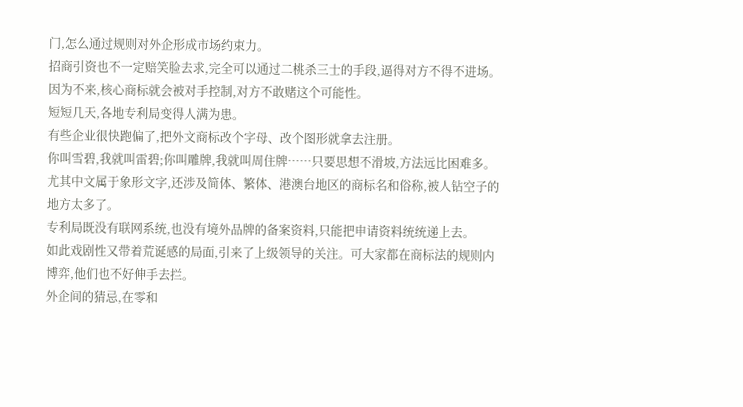门,怎么通过规则对外企形成市场约束力。
招商引资也不一定赔笑脸去求,完全可以通过二桃杀三士的手段,逼得对方不得不进场。
因为不来,核心商标就会被对手控制,对方不敢赌这个可能性。
短短几天,各地专利局变得人满为患。
有些企业很快跑偏了,把外文商标改个字母、改个图形就拿去注册。
你叫雪碧,我就叫雷碧;你叫雕牌,我就叫周住牌……只要思想不滑坡,方法远比困难多。
尤其中文属于象形文字,还涉及简体、繁体、港澳台地区的商标名和俗称,被人钻空子的地方太多了。
专利局既没有联网系统,也没有境外品牌的备案资料,只能把申请资料统统递上去。
如此戏剧性又带着荒诞感的局面,引来了上级领导的关注。可大家都在商标法的规则内博弈,他们也不好伸手去拦。
外企间的猜忌,在零和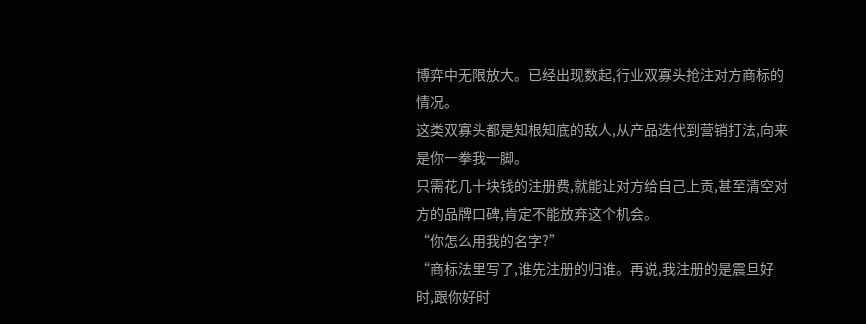博弈中无限放大。已经出现数起,行业双寡头抢注对方商标的情况。
这类双寡头都是知根知底的敌人,从产品迭代到营销打法,向来是你一拳我一脚。
只需花几十块钱的注册费,就能让对方给自己上贡,甚至清空对方的品牌口碑,肯定不能放弃这个机会。
“你怎么用我的名字?”
“商标法里写了,谁先注册的归谁。再说,我注册的是震旦好时,跟你好时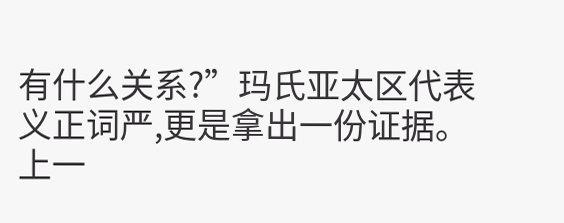有什么关系?”玛氏亚太区代表义正词严,更是拿出一份证据。
上一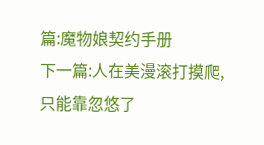篇:魔物娘契约手册
下一篇:人在美漫滚打摸爬,只能靠忽悠了